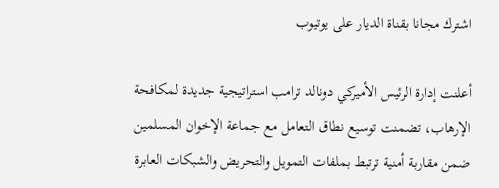اشترك مجانا بقناة الديار على يوتيوب

أعلنت إدارة الرئيس الأميركي دونالد ترامب استراتيجية جديدة لمكافحة الإرهاب، تضمنت توسيع نطاق التعامل مع جماعة الإخوان المسلمين ضمن مقاربة أمنية ترتبط بملفات التمويل والتحريض والشبكات العابرة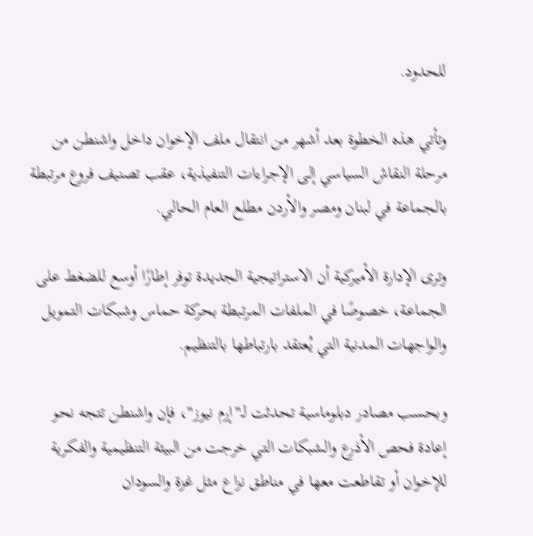للحدود.

وتأتي هذه الخطوة بعد أشهر من انتقال ملف الإخوان داخل واشنطن من مرحلة النقاش السياسي إلى الإجراءات التنفيذية، عقب تصنيف فروع مرتبطة بالجماعة في لبنان ومصر والأردن مطلع العام الحالي.

وترى الإدارة الأميركية أن الاستراتيجية الجديدة توفر إطارًا أوسع للضغط على الجماعة، خصوصًا في الملفات المرتبطة بحركة حماس وشبكات التمويل والواجهات المدنية التي يُعتقد بارتباطها بالتنظيم.

وبحسب مصادر دبلوماسية تحدثت لـ"إرم نيوز"، فإن واشنطن تتجه نحو إعادة فحص الأذرع والشبكات التي خرجت من البيئة التنظيمية والفكرية للإخوان أو تقاطعت معها في مناطق نزاع مثل غزة والسودان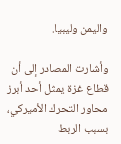واليمن وليبيا.

وأشارت المصادر إلى أن قطاع غزة يمثل أحد أبرز محاور التحرك الأميركي، بسبب الربط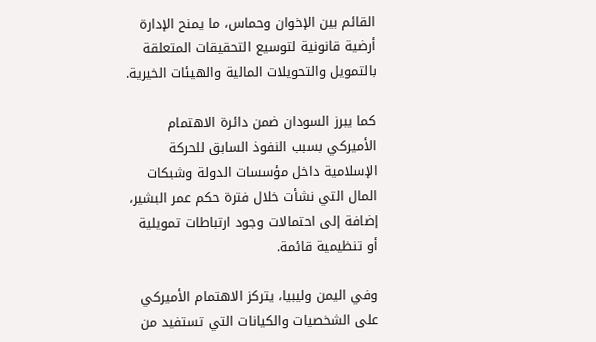القائم بين الإخوان وحماس، ما يمنح الإدارة أرضية قانونية لتوسيع التحقيقات المتعلقة بالتمويل والتحويلات المالية والهيئات الخيرية.

كما يبرز السودان ضمن دائرة الاهتمام الأميركي بسبب النفوذ السابق للحركة الإسلامية داخل مؤسسات الدولة وشبكات المال التي نشأت خلال فترة حكم عمر البشير، إضافة إلى احتمالات وجود ارتباطات تمويلية أو تنظيمية قائمة.

وفي اليمن وليبيا، يتركز الاهتمام الأميركي على الشخصيات والكيانات التي تستفيد من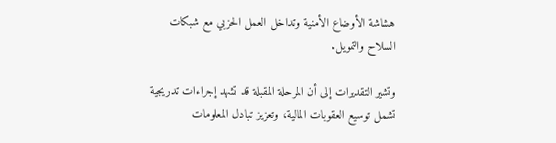هشاشة الأوضاع الأمنية وتداخل العمل الحزبي مع شبكات السلاح والتمويل.

وتشير التقديرات إلى أن المرحلة المقبلة قد تشهد إجراءات تدريجية تشمل توسيع العقوبات المالية، وتعزيز تبادل المعلومات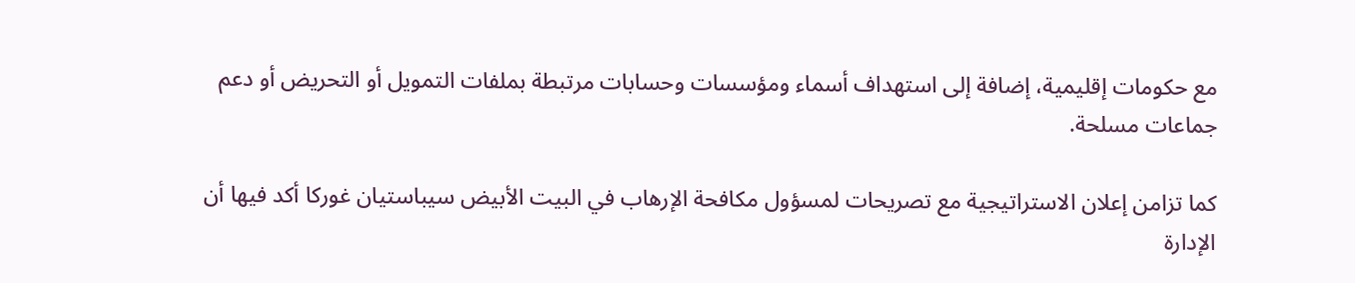مع حكومات إقليمية، إضافة إلى استهداف أسماء ومؤسسات وحسابات مرتبطة بملفات التمويل أو التحريض أو دعم جماعات مسلحة.

كما تزامن إعلان الاستراتيجية مع تصريحات لمسؤول مكافحة الإرهاب في البيت الأبيض سيباستيان غوركا أكد فيها أن الإدارة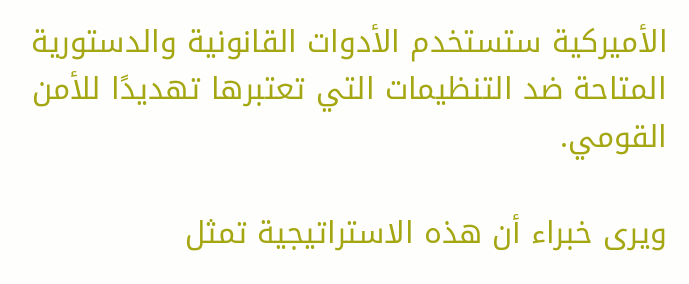الأميركية ستستخدم الأدوات القانونية والدستورية المتاحة ضد التنظيمات التي تعتبرها تهديدًا للأمن القومي.

ويرى خبراء أن هذه الاستراتيجية تمثل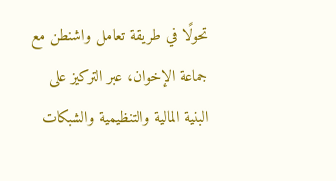تحولًا في طريقة تعامل واشنطن مع جماعة الإخوان، عبر التركيز على البنية المالية والتنظيمية والشبكات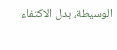الوسيطة، بدل الاكتفاء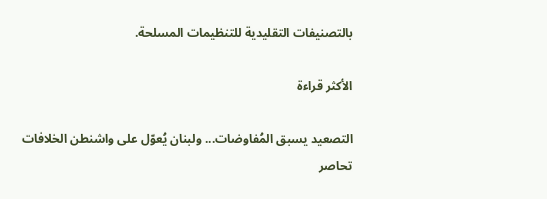بالتصنيفات التقليدية للتنظيمات المسلحة.

الأكثر قراءة

التصعيد يسبق المُفاوضات... ولبنان يُعوّل على واشنطن الخلافات تحاصر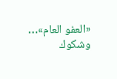«العفو العام»… وشكوك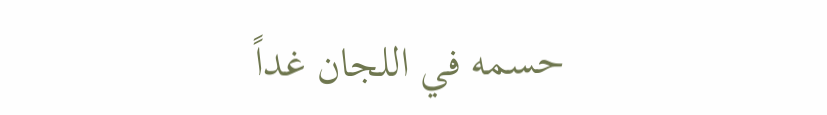حسمه في اللجان غداً